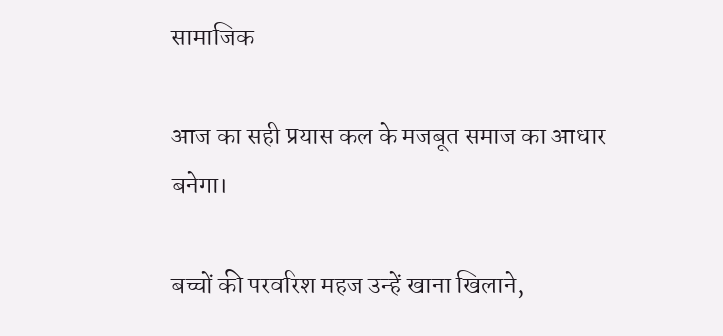सामाजिक

आज का सही प्रयास कल के मजबूत समाज का आधार बनेगा।

बच्चों की परवरिश महज उन्हें खाना खिलाने,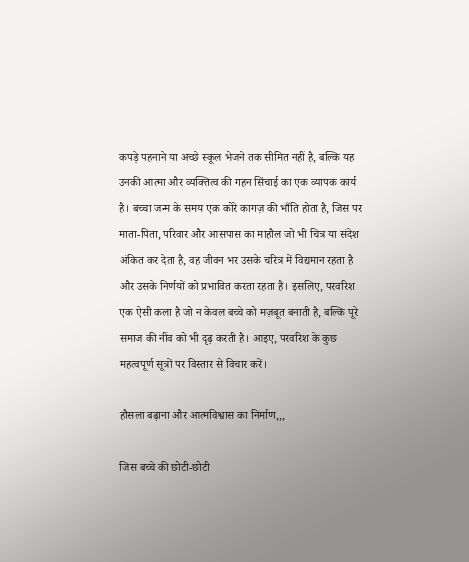कपड़े पहनाने या अच्छे स्कूल भेजने तक सीमित नहीं है, बल्कि यह उनकी आत्मा और व्यक्तित्व की गहन सिंचाई का एक व्यापक कार्य है। बच्चा जन्म के समय एक कोरे कागज़ की भाँति होता है, जिस पर माता-पिता, परिवार और आसपास का माहौल जो भी चित्र या संदेश अंकित कर देता है, वह जीवन भर उसके चरित्र में विद्यमान रहता है और उसके निर्णयों को प्रभावित करता रहता है। इसलिए, परवरिश एक ऐसी कला है जो न केवल बच्चे को मज़बूत बनाती है, बल्कि पूरे समाज की नींव को भी दृढ़ करती है। आइए, परवरिश के कुछ महत्वपूर्ण सूत्रों पर विस्तार से विचार करें।

हौसला बढ़ाना और आत्मविश्वास का निर्माण,,,

जिस बच्चे की छोटी-छोटी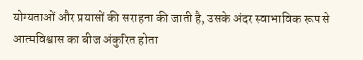योग्यताओं और प्रयासों की सराहना की जाती है, उसके अंदर स्वाभाविक रूप से आत्मविश्वास का बीज अंकुरित होता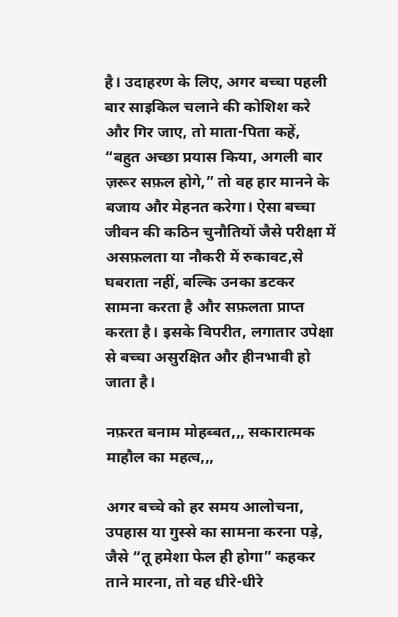है। उदाहरण के लिए, अगर बच्चा पहली बार साइकिल चलाने की कोशिश करे और गिर जाए, तो माता-पिता कहें, “बहुत अच्छा प्रयास किया, अगली बार ज़रूर सफ़ल होगे,” तो वह हार मानने के बजाय और मेहनत करेगा। ऐसा बच्चा जीवन की कठिन चुनौतियों जैसे परीक्षा में असफ़लता या नौकरी में रुकावट,से घबराता नहीं, बल्कि उनका डटकर सामना करता है और सफ़लता प्राप्त करता है। इसके विपरीत, लगातार उपेक्षा से बच्चा असुरक्षित और हीनभावी हो जाता है।

नफ़रत बनाम मोहब्बत,,, सकारात्मक माहौल का महत्व,,,

अगर बच्चे को हर समय आलोचना, उपहास या गुस्से का सामना करना पड़े, जैसे “तू हमेशा फेल ही होगा” कहकर ताने मारना, तो वह धीरे-धीरे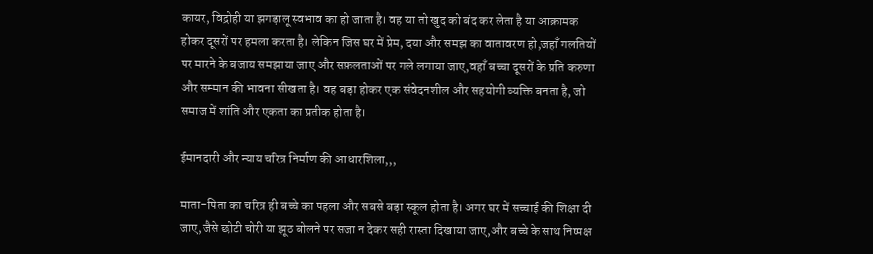कायर, विद्रोही या झगड़ालू स्वभाव का हो जाता है। वह या तो खुद को बंद कर लेता है या आक्रामक होकर दूसरों पर हमला करता है। लेकिन जिस घर में प्रेम, दया और समझ का वातावरण हो,जहाँ गलतियों पर मारने के बजाय समझाया जाए और सफ़लताओं पर गले लगाया जाए,वहाँ बच्चा दूसरों के प्रति करुणा और सम्मान की भावना सीखता है। वह बड़ा होकर एक संवेदनशील और सहयोगी व्यक्ति बनता है, जो समाज में शांति और एकता का प्रतीक होता है।

ईमानदारी और न्याय चरित्र निर्माण की आधारशिला,,,

माता-पिता का चरित्र ही बच्चे का पहला और सबसे बड़ा स्कूल होता है। अगर घर में सच्चाई की शिक्षा दी जाए,जैसे छोटी चोरी या झूठ बोलने पर सजा न देकर सही रास्ता दिखाया जाए,और बच्चे के साथ निष्पक्ष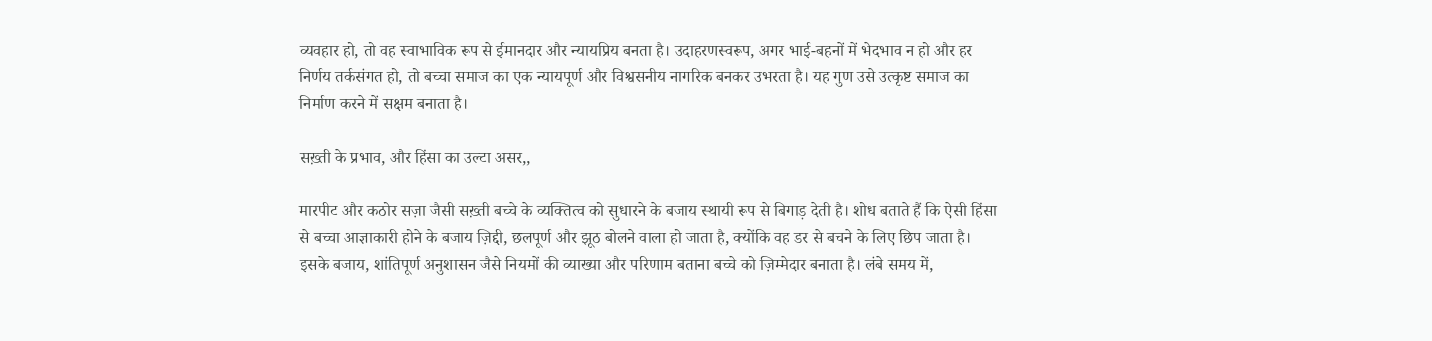व्यवहार हो, तो वह स्वाभाविक रूप से ईमानदार और न्यायप्रिय बनता है। उदाहरणस्वरूप, अगर भाई-बहनों में भेदभाव न हो और हर निर्णय तर्कसंगत हो, तो बच्चा समाज का एक न्यायपूर्ण और विश्वसनीय नागरिक बनकर उभरता है। यह गुण उसे उत्कृष्ट समाज का निर्माण करने में सक्षम बनाता है।

सख़्ती के प्रभाव, और हिंसा का उल्टा असर,,

मारपीट और कठोर सज़ा जैसी सख़्ती बच्चे के व्यक्तित्व को सुधारने के बजाय स्थायी रूप से बिगाड़ देती है। शोध बताते हैं कि ऐसी हिंसा से बच्चा आज्ञाकारी होने के बजाय ज़िद्दी, छलपूर्ण और झूठ बोलने वाला हो जाता है, क्योंकि वह डर से बचने के लिए छिप जाता है। इसके बजाय, शांतिपूर्ण अनुशासन जैसे नियमों की व्याख्या और परिणाम बताना बच्चे को ज़िम्मेदार बनाता है। लंबे समय में,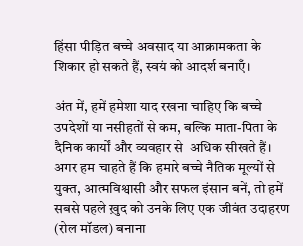हिंसा पीड़ित बच्चे अवसाद या आक्रामकता के शिकार हो सकते हैं, स्वयं को आदर्श बनाएँ।

अंत में, हमें हमेशा याद रखना चाहिए कि बच्चे उपदेशों या नसीहतों से कम, बल्कि माता-पिता के दैनिक कार्यों और व्यवहार से  अधिक सीखते हैं। अगर हम चाहते हैं कि हमारे बच्चे नैतिक मूल्यों से युक्त, आत्मविश्वासी और सफल इंसान बनें, तो हमें सबसे पहले ख़ुद को उनके लिए एक जीवंत उदाहरण (रोल मॉडल) बनाना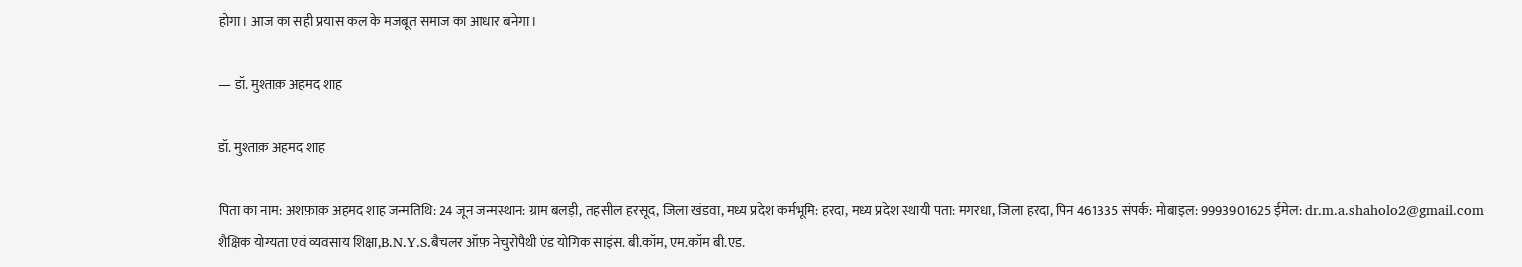होगा। आज का सही प्रयास कल के मजबूत समाज का आधार बनेगा।

— डॉ. मुश्ताक़ अहमद शाह

डॉ. मुश्ताक़ अहमद शाह

पिता का नाम: अशफ़ाक़ अहमद शाह जन्मतिथि: 24 जून जन्मस्थान: ग्राम बलड़ी, तहसील हरसूद, जिला खंडवा, मध्य प्रदेश कर्मभूमि: हरदा, मध्य प्रदेश स्थायी पता: मगरधा, जिला हरदा, पिन 461335 संपर्क: मोबाइल: 9993901625 ईमेल: dr.m.a.shaholo2@gmail.com शैक्षिक योग्यता एवं व्यवसाय शिक्षा,B.N.Y.S.बैचलर ऑफ़ नेचुरोपैथी एंड योगिक साइंस. बी.कॉम, एम.कॉम बी.एड.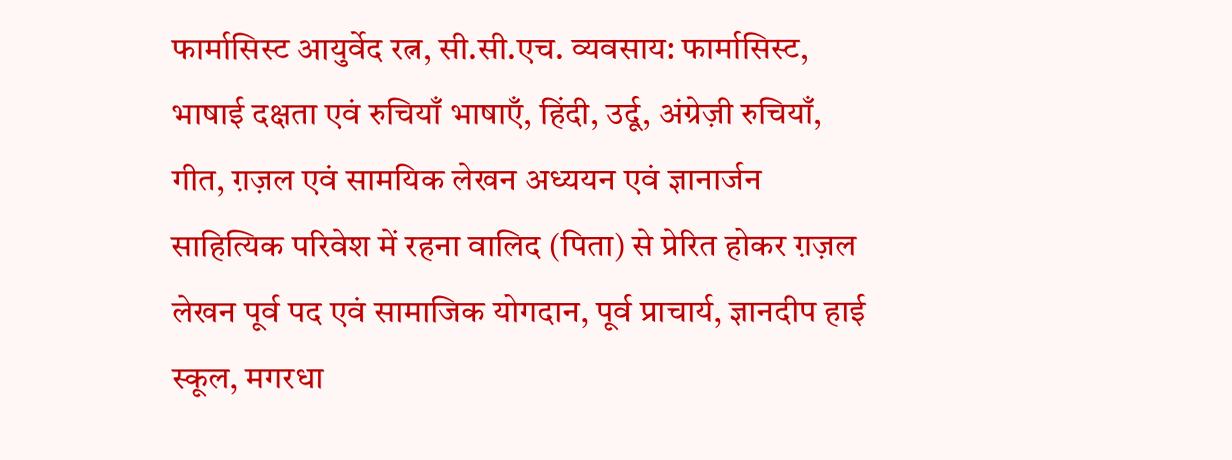फार्मासिस्ट आयुर्वेद रत्न, सी.सी.एच. व्यवसाय: फार्मासिस्ट, भाषाई दक्षता एवं रुचियाँ भाषाएँ, हिंदी, उर्दू, अंग्रेज़ी रुचियाँ, गीत, ग़ज़ल एवं सामयिक लेखन अध्ययन एवं ज्ञानार्जन साहित्यिक परिवेश में रहना वालिद (पिता) से प्रेरित होकर ग़ज़ल लेखन पूर्व पद एवं सामाजिक योगदान, पूर्व प्राचार्य, ज्ञानदीप हाई स्कूल, मगरधा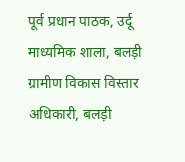पूर्व प्रधान पाठक, उर्दू माध्यमिक शाला, बलड़ी ग्रामीण विकास विस्तार अधिकारी, बलड़ी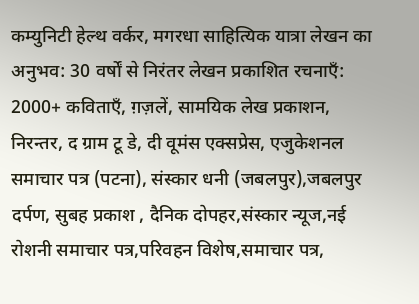कम्युनिटी हेल्थ वर्कर, मगरधा साहित्यिक यात्रा लेखन का अनुभव: 30 वर्षों से निरंतर लेखन प्रकाशित रचनाएँ: 2000+ कविताएँ, ग़ज़लें, सामयिक लेख प्रकाशन, निरन्तर, द ग्राम टू डे, दी वूमंस एक्सप्रेस, एजुकेशनल समाचार पत्र (पटना), संस्कार धनी (जबलपुर),जबलपुर दर्पण, सुबह प्रकाश , दैनिक दोपहर,संस्कार न्यूज,नई रोशनी समाचार पत्र,परिवहन विशेष,समाचार पत्र,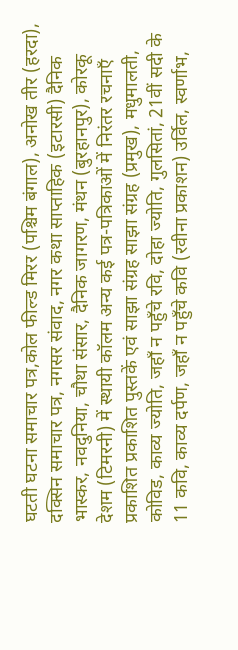घटती घटना समाचार पत्र,कोल फील्ड मिरर (पश्चिम बंगाल), अनोख तीर (हरदा), दक्सिन समाचार पत्र, नगसर संवाद, नगर कथा साप्ताहिक (इटारसी) दैनिक भास्कर, नवदुनिया, चौथा संसार, दैनिक जागरण, मंथन (बुरहानपुर), कोरकू देशम (टिमरनी) में स्थायी कॉलम अन्य कई पत्र-पत्रिकाओं में निरंतर रचनाएँ प्रकाशित प्रकाशित पुस्तकें एवं साझा संग्रह साझा संग्रह (प्रमुख), मधुमालती, कोविड, काव्य ज्योति, जहाँ न पहुँचे रवि, दोहा ज्योति, गुलसितां, 21वीं सदी के 11 कवि, काव्य दर्पण, जहाँ न पहुँचे कवि (रवीना प्रकाशन) उर्विल, स्वर्णाभ,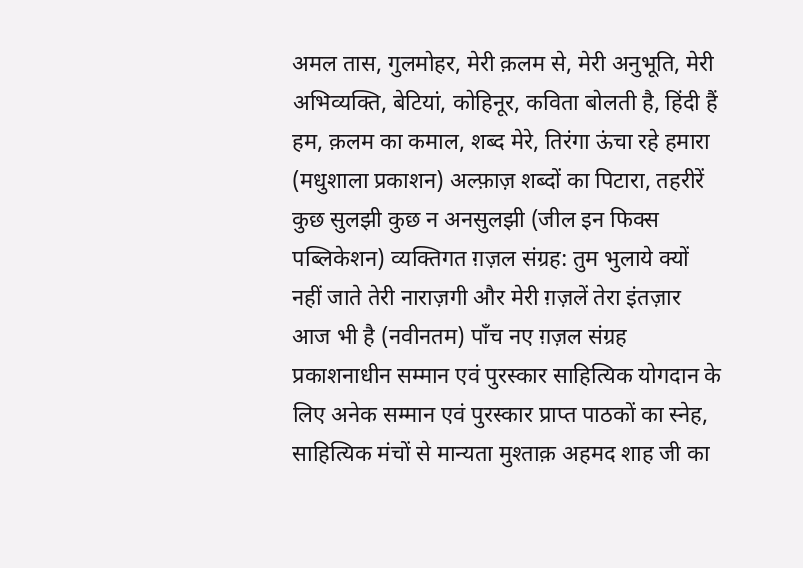अमल तास, गुलमोहर, मेरी क़लम से, मेरी अनुभूति, मेरी अभिव्यक्ति, बेटियां, कोहिनूर, कविता बोलती है, हिंदी हैं हम, क़लम का कमाल, शब्द मेरे, तिरंगा ऊंचा रहे हमारा (मधुशाला प्रकाशन) अल्फ़ाज़ शब्दों का पिटारा, तहरीरें कुछ सुलझी कुछ न अनसुलझी (जील इन फिक्स पब्लिकेशन) व्यक्तिगत ग़ज़ल संग्रह: तुम भुलाये क्यों नहीं जाते तेरी नाराज़गी और मेरी ग़ज़लें तेरा इंतज़ार आज भी है (नवीनतम) पाँच नए ग़ज़ल संग्रह प्रकाशनाधीन सम्मान एवं पुरस्कार साहित्यिक योगदान के लिए अनेक सम्मान एवं पुरस्कार प्राप्त पाठकों का स्नेह, साहित्यिक मंचों से मान्यता मुश्ताक़ अहमद शाह जी का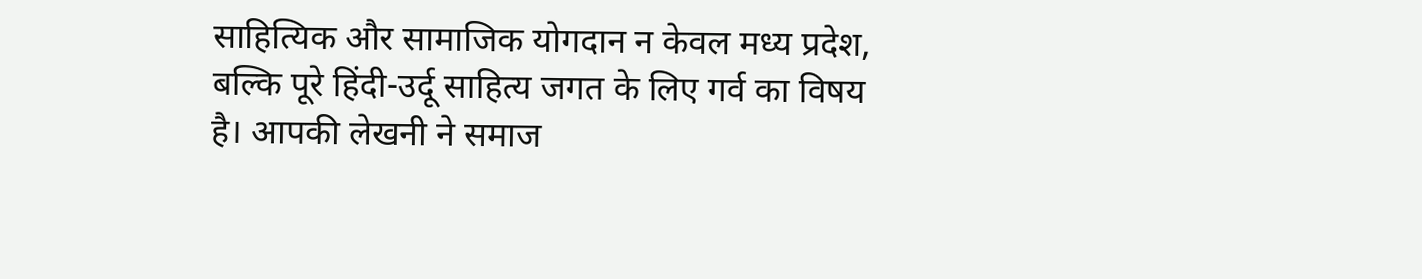साहित्यिक और सामाजिक योगदान न केवल मध्य प्रदेश, बल्कि पूरे हिंदी-उर्दू साहित्य जगत के लिए गर्व का विषय है। आपकी लेखनी ने समाज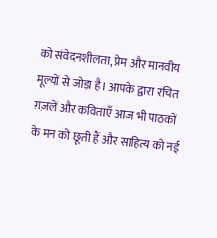को संवेदनशीलता, प्रेम और मानवीय मूल्यों से जोड़ा है। आपके द्वारा रचित ग़ज़लें और कविताएँ आज भी पाठकों के मन को छूती हैं और साहित्य को नई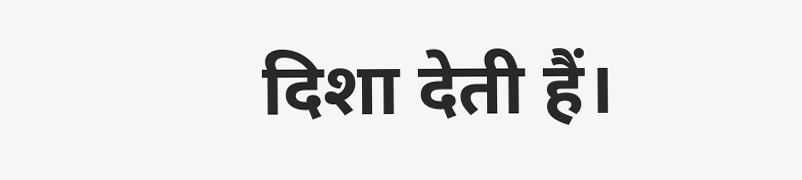दिशा देती हैं।